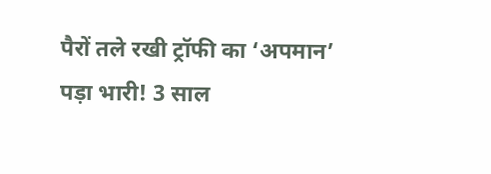पैरों तले रखी ट्रॉफी का ‘अपमान’ पड़ा भारी! 3 साल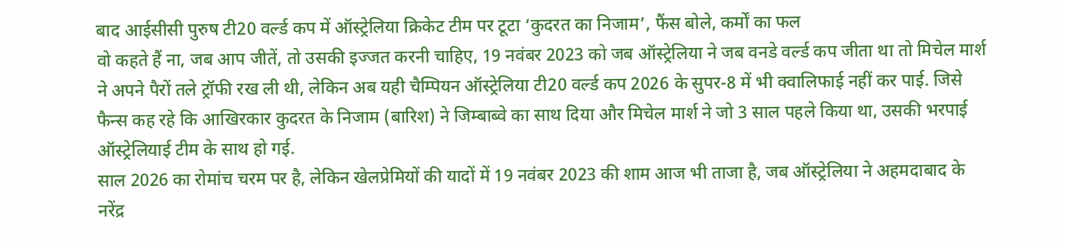बाद आईसीसी पुरुष टी20 वर्ल्ड कप में ऑस्ट्रेलिया क्रिकेट टीम पर टूटा ‘कुदरत का निजाम’, फैंस बोले, कर्मों का फल
वो कहते हैं ना, जब आप जीतें, तो उसकी इज्जत करनी चाहिए, 19 नवंबर 2023 को जब ऑस्ट्रेलिया ने जब वनडे वर्ल्ड कप जीता था तो मिचेल मार्श ने अपने पैरों तले ट्रॉफी रख ली थी, लेकिन अब यही चैम्पियन ऑस्ट्रेलिया टी20 वर्ल्ड कप 2026 के सुपर-8 में भी क्वालिफाई नहीं कर पाई. जिसे फैन्स कह रहे कि आखिरकार कुदरत के निजाम (बारिश) ने जिम्बाब्वे का साथ दिया और मिचेल मार्श ने जो 3 साल पहले किया था, उसकी भरपाई ऑस्ट्रेलियाई टीम के साथ हो गई.
साल 2026 का रोमांच चरम पर है, लेकिन खेलप्रेमियों की यादों में 19 नवंबर 2023 की शाम आज भी ताजा है, जब ऑस्ट्रेलिया ने अहमदाबाद के नरेंद्र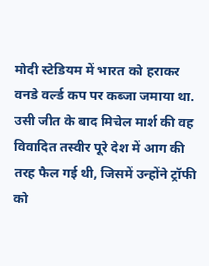मोदी स्टेडियम में भारत को हराकर वनडे वर्ल्ड कप पर कब्जा जमाया था. उसी जीत के बाद मिचेल मार्श की वह विवादित तस्वीर पूरे देश में आग की तरह फैल गई थी, जिसमें उन्होंने ट्रॉफी को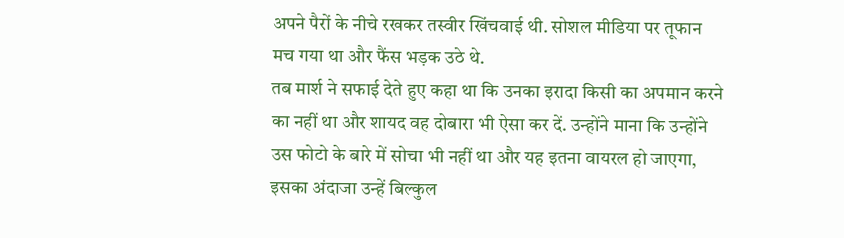अपने पैरों के नीचे रखकर तस्वीर खिंचवाई थी. सोशल मीडिया पर तूफान मच गया था और फैंस भड़क उठे थे.
तब मार्श ने सफाई देते हुए कहा था कि उनका इरादा किसी का अपमान करने का नहीं था और शायद वह दोबारा भी ऐसा कर दें. उन्होंने माना कि उन्होंने उस फोटो के बारे में सोचा भी नहीं था और यह इतना वायरल हो जाएगा, इसका अंदाजा उन्हें बिल्कुल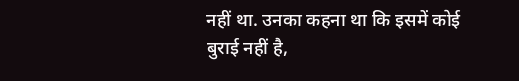नहीं था. उनका कहना था कि इसमें कोई बुराई नहीं है,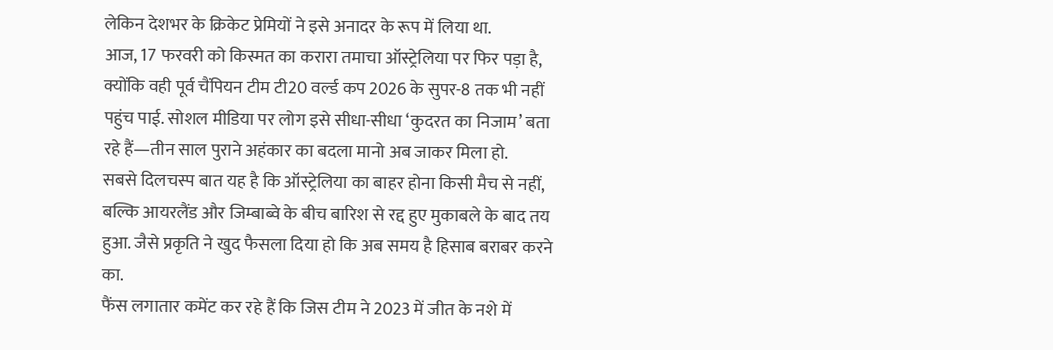लेकिन देशभर के क्रिकेट प्रेमियों ने इसे अनादर के रूप में लिया था.
आज, 17 फरवरी को किस्मत का करारा तमाचा ऑस्ट्रेलिया पर फिर पड़ा है, क्योंकि वही पूर्व चैंपियन टीम टी20 वर्ल्ड कप 2026 के सुपर-8 तक भी नहीं पहुंच पाई. सोशल मीडिया पर लोग इसे सीधा-सीधा ‘कुदरत का निजाम’ बता रहे हैं—तीन साल पुराने अहंकार का बदला मानो अब जाकर मिला हो.
सबसे दिलचस्प बात यह है कि ऑस्ट्रेलिया का बाहर होना किसी मैच से नहीं, बल्कि आयरलैंड और जिम्बाब्वे के बीच बारिश से रद्द हुए मुकाबले के बाद तय हुआ. जैसे प्रकृति ने खुद फैसला दिया हो कि अब समय है हिसाब बराबर करने का.
फैंस लगातार कमेंट कर रहे हैं कि जिस टीम ने 2023 में जीत के नशे में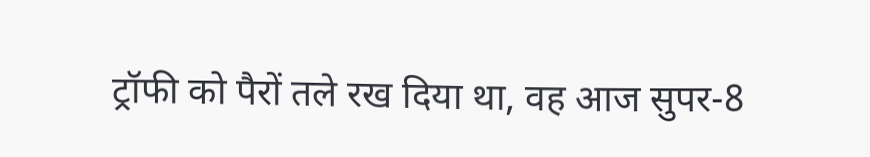ट्रॉफी को पैरों तले रख दिया था, वह आज सुपर-8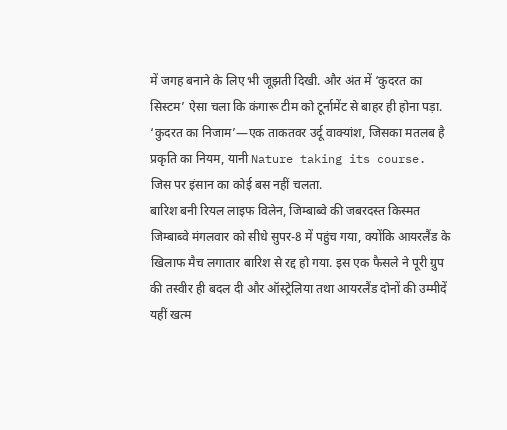में जगह बनाने के लिए भी जूझती दिखी. और अंत में ‘कुदरत का सिस्टम’ ऐसा चला कि कंगारू टीम को टूर्नामेंट से बाहर ही होना पड़ा.
‘कुदरत का निजाम’—एक ताकतवर उर्दू वाक्यांश, जिसका मतलब है प्रकृति का नियम, यानी Nature taking its course. जिस पर इंसान का कोई बस नहीं चलता.
बारिश बनी रियल लाइफ विलेन, जिम्बाब्वे की जबरदस्त किस्मत
जिम्बाब्वे मंगलवार को सीधे सुपर-8 में पहुंच गया, क्योंकि आयरलैंड के खिलाफ मैच लगातार बारिश से रद्द हो गया. इस एक फैसले ने पूरी ग्रुप की तस्वीर ही बदल दी और ऑस्ट्रेलिया तथा आयरलैंड दोनों की उम्मीदें यहीं खत्म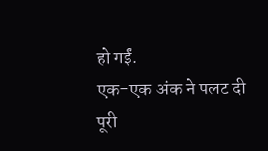हो गईं.
एक-एक अंक ने पलट दी पूरी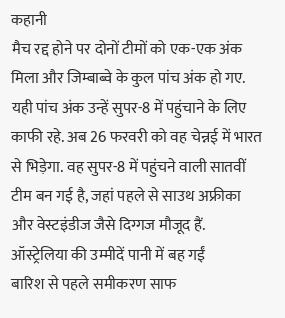कहानी
मैच रद्द होने पर दोनों टीमों को एक-एक अंक मिला और जिम्बाब्वे के कुल पांच अंक हो गए. यही पांच अंक उन्हें सुपर-8 में पहुंचाने के लिए काफी रहे. अब 26 फरवरी को वह चेन्नई में भारत से भिड़ेगा. वह सुपर-8 में पहुंचने वाली सातवीं टीम बन गई है, जहां पहले से साउथ अफ्रीका और वेस्टइंडीज जैसे दिग्गज मौजूद हैं.
ऑस्ट्रेलिया की उम्मीदें पानी में बह गईं
बारिश से पहले समीकरण साफ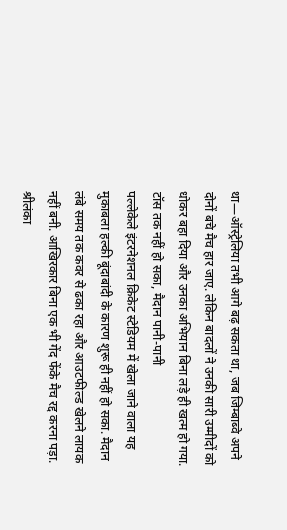था—ऑस्ट्रेलिया तभी आगे बढ़ सकता था, जब जिम्बाब्वे अपने दोनों बचे मैच हार जाए. लेकिन बादलों ने उनकी सारी उम्मीदों को धोकर बहा दिया और उनका अभियान बिना लड़े ही खत्म हो गया.
टॉस तक नहीं हो सका, मैदान पानी-पानी
पल्लेकेले इंटरनेशनल क्रिकेट स्टेडियम में खेला जाने वाला यह मुकाबला हल्की बूंदाबांदी के कारण शुरू ही नहीं हो सका. मैदान लंबे समय तक कवर से ढका रहा और आउटफील्ड खेलने लायक नहीं बनी. आखिरकार बिना एक भी गेंद फेंके मैच रद्द करना पड़ा.
श्रीलंका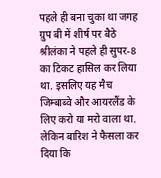पहले ही बना चुका था जगह
ग्रुप बी में शीर्ष पर बैठे श्रीलंका ने पहले ही सुपर-8 का टिकट हासिल कर लिया था. इसलिए यह मैच जिम्बाब्वे और आयरलैंड के लिए करो या मरो वाला था. लेकिन बारिश ने फैसला कर दिया कि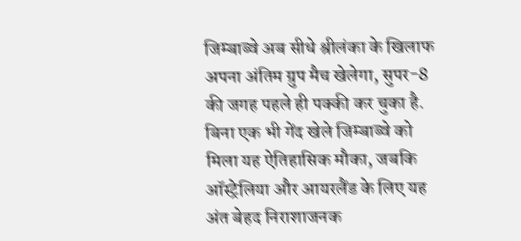जिम्बाब्वे अब सीधे श्रीलंका के खिलाफ अपना अंतिम ग्रुप मैच खेलेगा, सुपर-8 की जगह पहले ही पक्की कर चुका है.
बिना एक भी गेंद खेले जिम्बाब्वे को मिला यह ऐतिहासिक मौका, जबकि ऑस्ट्रेलिया और आयरलैंड के लिए यह अंत बेहद निराशाजनक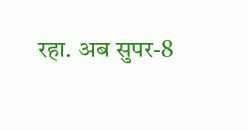रहा. अब सुपर-8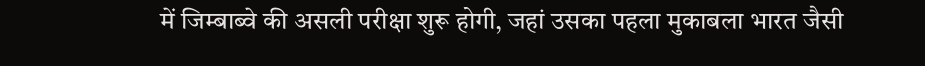में जिम्बाब्वे की असली परीक्षा शुरू होगी, जहां उसका पहला मुकाबला भारत जैसी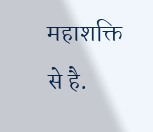महाशक्ति से है.